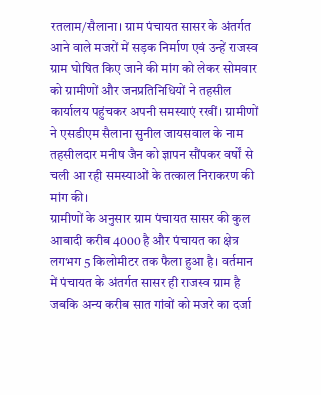रतलाम/सैलाना। ग्राम पंचायत सासर के अंतर्गत आने वाले मजरों में सड़क निर्माण एवं उन्हें राजस्व ग्राम घोषित किए जाने की मांग को लेकर सोमवार को ग्रामीणों और जनप्रतिनिधियों ने तहसील कार्यालय पहुंचकर अपनी समस्याएं रखीं। ग्रामीणों ने एसडीएम सैलाना सुनील जायसवाल के नाम तहसीलदार मनीष जैन को ज्ञापन सौंपकर वर्षों से चली आ रही समस्याओं के तत्काल निराकरण की मांग की।
ग्रामीणों के अनुसार ग्राम पंचायत सासर की कुल आबादी करीब 4000 है और पंचायत का क्षेत्र लगभग 5 किलोमीटर तक फैला हुआ है। वर्तमान में पंचायत के अंतर्गत सासर ही राजस्व ग्राम है जबकि अन्य करीब सात गांवों को मजरे का दर्जा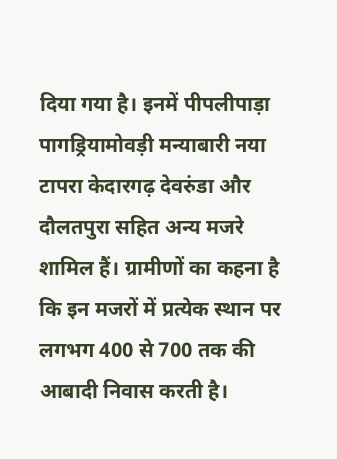दिया गया है। इनमें पीपलीपाड़ा पागड्रियामोवड़ी मन्याबारी नया टापरा केदारगढ़ देवरुंडा और दौलतपुरा सहित अन्य मजरे शामिल हैं। ग्रामीणों का कहना है कि इन मजरों में प्रत्येक स्थान पर लगभग 400 से 700 तक की आबादी निवास करती है।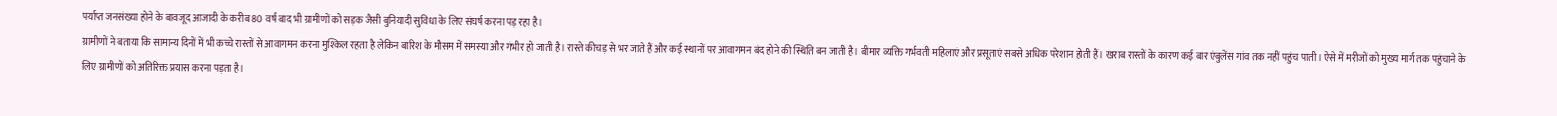पर्याप्त जनसंख्या होने के बावजूद आजादी के करीब 80 वर्ष बाद भी ग्रामीणों को सड़क जैसी बुनियादी सुविधा के लिए संघर्ष करना पड़ रहा है।
ग्रामीणों ने बताया कि सामान्य दिनों में भी कच्चे रास्तों से आवागमन करना मुश्किल रहता है लेकिन बारिश के मौसम में समस्या और गंभीर हो जाती है। रास्ते कीचड़ से भर जाते हैं और कई स्थानों पर आवागमन बंद होने की स्थिति बन जाती है। बीमार व्यक्ति गर्भवती महिलाएं और प्रसूताएं सबसे अधिक परेशान होती हैं। खराब रास्तों के कारण कई बार एंबुलेंस गांव तक नहीं पहुंच पाती। ऐसे में मरीजों को मुख्य मार्ग तक पहुंचाने के लिए ग्रामीणों को अतिरिक्त प्रयास करना पड़ता है।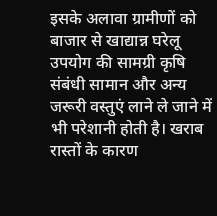इसके अलावा ग्रामीणों को बाजार से खाद्यान्न घरेलू उपयोग की सामग्री कृषि संबंधी सामान और अन्य जरूरी वस्तुएं लाने ले जाने में भी परेशानी होती है। खराब रास्तों के कारण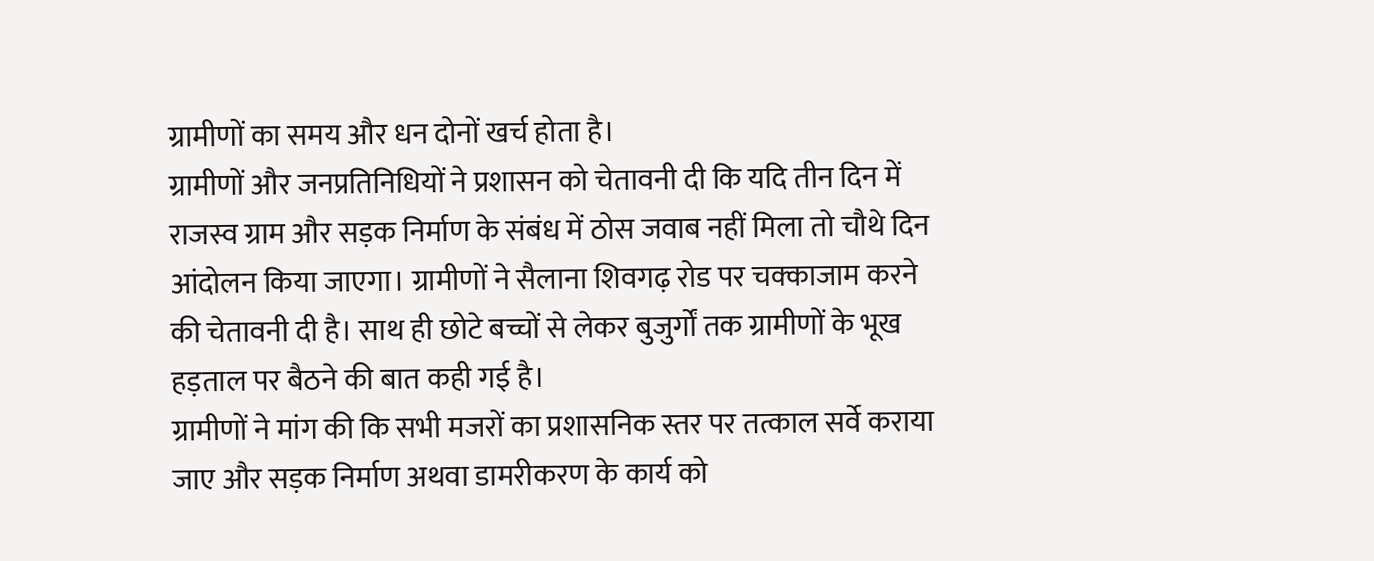ग्रामीणों का समय और धन दोनों खर्च होता है।
ग्रामीणों और जनप्रतिनिधियों ने प्रशासन को चेतावनी दी कि यदि तीन दिन में राजस्व ग्राम और सड़क निर्माण के संबंध में ठोस जवाब नहीं मिला तो चौथे दिन आंदोलन किया जाएगा। ग्रामीणों ने सैलाना शिवगढ़ रोड पर चक्काजाम करने की चेतावनी दी है। साथ ही छोटे बच्चों से लेकर बुजुर्गों तक ग्रामीणों के भूख हड़ताल पर बैठने की बात कही गई है।
ग्रामीणों ने मांग की कि सभी मजरों का प्रशासनिक स्तर पर तत्काल सर्वे कराया जाए और सड़क निर्माण अथवा डामरीकरण के कार्य को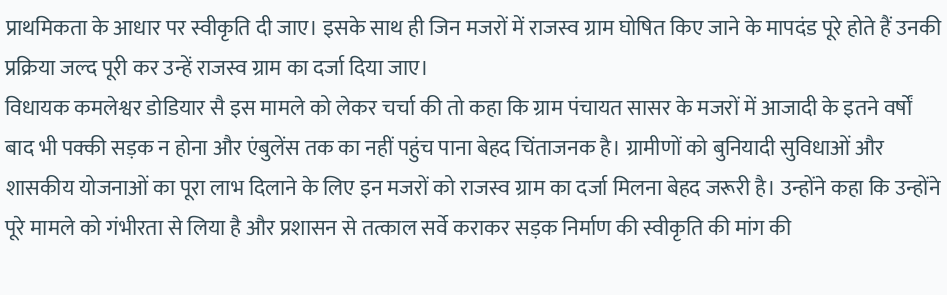प्राथमिकता के आधार पर स्वीकृति दी जाए। इसके साथ ही जिन मजरों में राजस्व ग्राम घोषित किए जाने के मापदंड पूरे होते हैं उनकी प्रक्रिया जल्द पूरी कर उन्हें राजस्व ग्राम का दर्जा दिया जाए।
विधायक कमलेश्वर डोडियार सै इस मामले को लेकर चर्चा की तो कहा कि ग्राम पंचायत सासर के मजरों में आजादी के इतने वर्षों बाद भी पक्की सड़क न होना और एंबुलेंस तक का नहीं पहुंच पाना बेहद चिंताजनक है। ग्रामीणों को बुनियादी सुविधाओं और शासकीय योजनाओं का पूरा लाभ दिलाने के लिए इन मजरों को राजस्व ग्राम का दर्जा मिलना बेहद जरूरी है। उन्होंने कहा कि उन्होंने पूरे मामले को गंभीरता से लिया है और प्रशासन से तत्काल सर्वे कराकर सड़क निर्माण की स्वीकृति की मांग की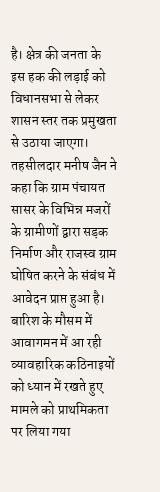है। क्षेत्र की जनता के इस हक की लड़ाई को विधानसभा से लेकर शासन स्तर तक प्रमुखता से उठाया जाएगा।
तहसीलदार मनीष जैन ने कहा कि ग्राम पंचायत सासर के विभिन्न मजरों के ग्रामीणों द्वारा सड़क निर्माण और राजस्व ग्राम घोषित करने के संबंध में आवेदन प्राप्त हुआ है। बारिश के मौसम में आवागमन में आ रही व्यावहारिक कठिनाइयों को ध्यान में रखते हुए मामले को प्राथमिकता पर लिया गया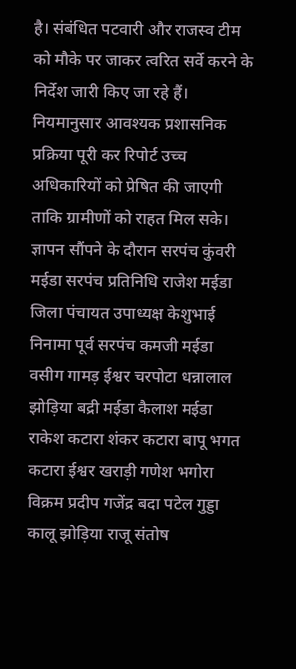है। संबंधित पटवारी और राजस्व टीम को मौके पर जाकर त्वरित सर्वे करने के निर्देश जारी किए जा रहे हैं। नियमानुसार आवश्यक प्रशासनिक प्रक्रिया पूरी कर रिपोर्ट उच्च अधिकारियों को प्रेषित की जाएगी ताकि ग्रामीणों को राहत मिल सके।
ज्ञापन सौंपने के दौरान सरपंच कुंवरी मईडा सरपंच प्रतिनिधि राजेश मईडा जिला पंचायत उपाध्यक्ष केशुभाई निनामा पूर्व सरपंच कमजी मईडा वसीग गामड़ ईश्वर चरपोटा धन्नालाल झोड़िया बद्री मईडा कैलाश मईडा राकेश कटारा शंकर कटारा बापू भगत कटारा ईश्वर खराड़ी गणेश भगोरा विक्रम प्रदीप गजेंद्र बदा पटेल गुड्डा कालू झोड़िया राजू संतोष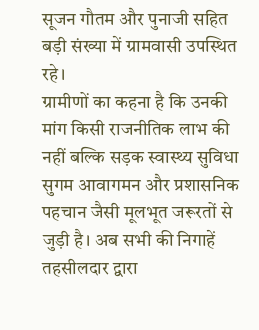सूजन गौतम और पुनाजी सहित बड़ी संख्या में ग्रामवासी उपस्थित रहे।
ग्रामीणों का कहना है कि उनकी मांग किसी राजनीतिक लाभ की नहीं बल्कि सड़क स्वास्थ्य सुविधा सुगम आवागमन और प्रशासनिक पहचान जैसी मूलभूत जरूरतों से जुड़ी है। अब सभी की निगाहें तहसीलदार द्वारा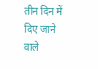तीन दिन में दिए जाने वाले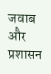जवाब और प्रशासन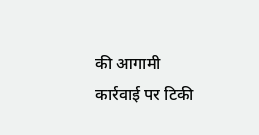की आगामी कार्रवाई पर टिकी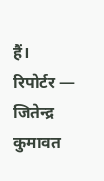हैं।
रिपोर्टर — जितेन्द्र कुमावत